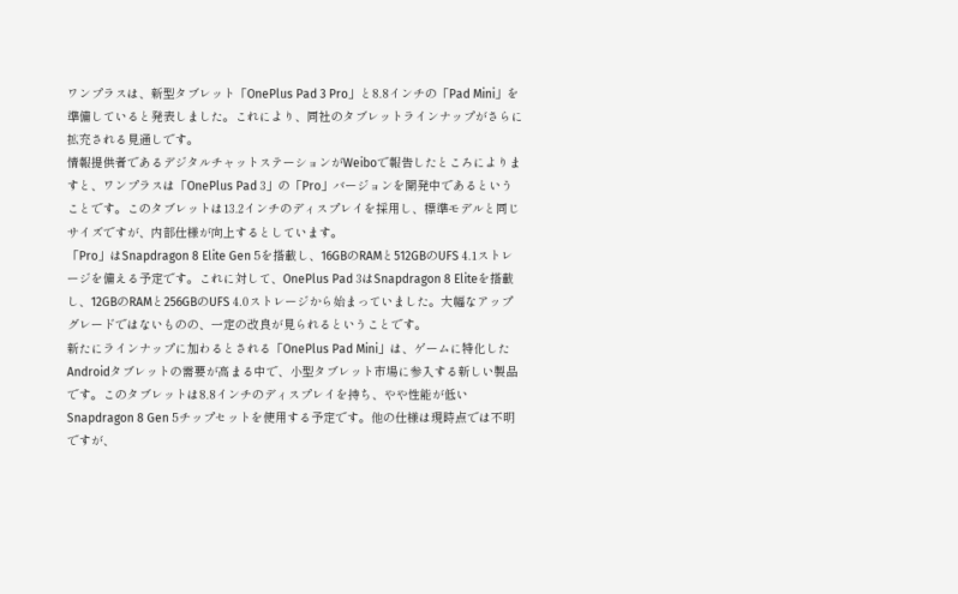ワンプラスは、新型タブレット「OnePlus Pad 3 Pro」と8.8インチの「Pad Mini」を準備していると発表しました。これにより、同社のタブレットラインナップがさらに拡充される見通しです。
情報提供者であるデジタルチャットステーションがWeiboで報告したところによりますと、ワンプラスは「OnePlus Pad 3」の「Pro」バージョンを開発中であるということです。このタブレットは13.2インチのディスプレイを採用し、標準モデルと同じサイズですが、内部仕様が向上するとしています。
「Pro」はSnapdragon 8 Elite Gen 5を搭載し、16GBのRAMと512GBのUFS 4.1ストレージを備える予定です。これに対して、OnePlus Pad 3はSnapdragon 8 Eliteを搭載し、12GBのRAMと256GBのUFS 4.0ストレージから始まっていました。大幅なアップグレードではないものの、一定の改良が見られるということです。
新たにラインナップに加わるとされる「OnePlus Pad Mini」は、ゲームに特化したAndroidタブレットの需要が高まる中で、小型タブレット市場に参入する新しい製品です。このタブレットは8.8インチのディスプレイを持ち、やや性能が低いSnapdragon 8 Gen 5チップセットを使用する予定です。他の仕様は現時点では不明ですが、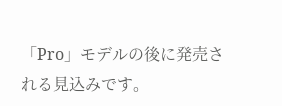「Pro」モデルの後に発売される見込みです。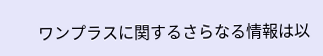ワンプラスに関するさらなる情報は以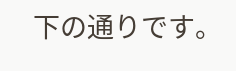下の通りです。